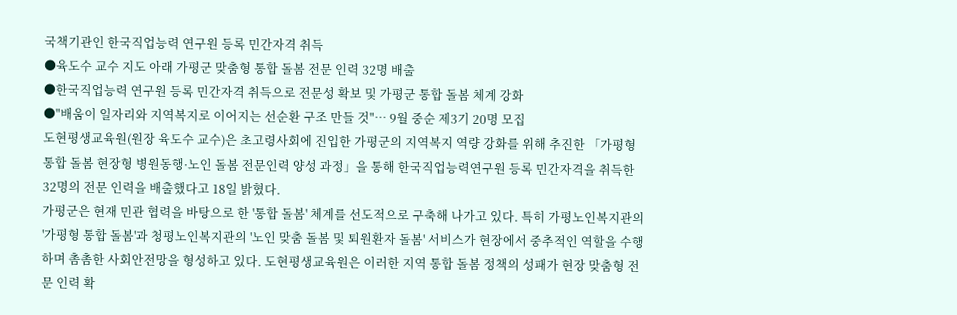국책기관인 한국직업능력 연구원 등록 민간자격 취득
●육도수 교수 지도 아래 가평군 맞춤형 통합 돌봄 전문 인력 32명 배출
●한국직업능력 연구원 등록 민간자격 취득으로 전문성 확보 및 가평군 통합 돌봄 체계 강화
●"배움이 일자리와 지역복지로 이어지는 선순환 구조 만들 것"… 9월 중순 제3기 20명 모집
도현평생교육원(원장 육도수 교수)은 초고령사회에 진입한 가평군의 지역복지 역량 강화를 위해 추진한 「가평형 통합 돌봄 현장형 병원동행·노인 돌봄 전문인력 양성 과정」을 통해 한국직업능력연구원 등록 민간자격을 취득한 32명의 전문 인력을 배출했다고 18일 밝혔다.
가평군은 현재 민관 협력을 바탕으로 한 '통합 돌봄' 체계를 선도적으로 구축해 나가고 있다. 특히 가평노인복지관의 '가평형 통합 돌봄'과 청평노인복지관의 '노인 맞춤 돌봄 및 퇴원환자 돌봄' 서비스가 현장에서 중추적인 역할을 수행하며 촘촘한 사회안전망을 형성하고 있다. 도현평생교육원은 이러한 지역 통합 돌봄 정책의 성패가 현장 맞춤형 전문 인력 확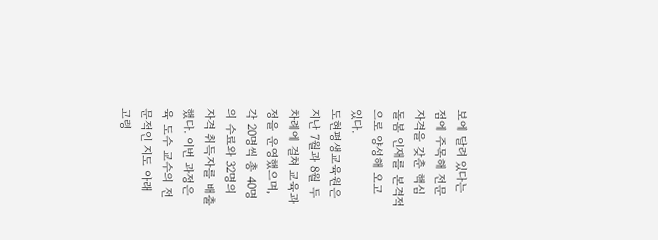보에 달려 있다는 점에 주목해 전문 자격을 갖춘 핵심 돌봄 인재를 본격적으로 양성해 오고 있다.
도현평생교육원은 지난 7월과 8월 두 차례에 걸쳐 교육과정을 운영했으며, 각 20명씩 총 40명의 수료와 32명의 자격 취득자를 배출했다. 이번 과정은 육 도수 교수의 전문적인 지도 아래 고령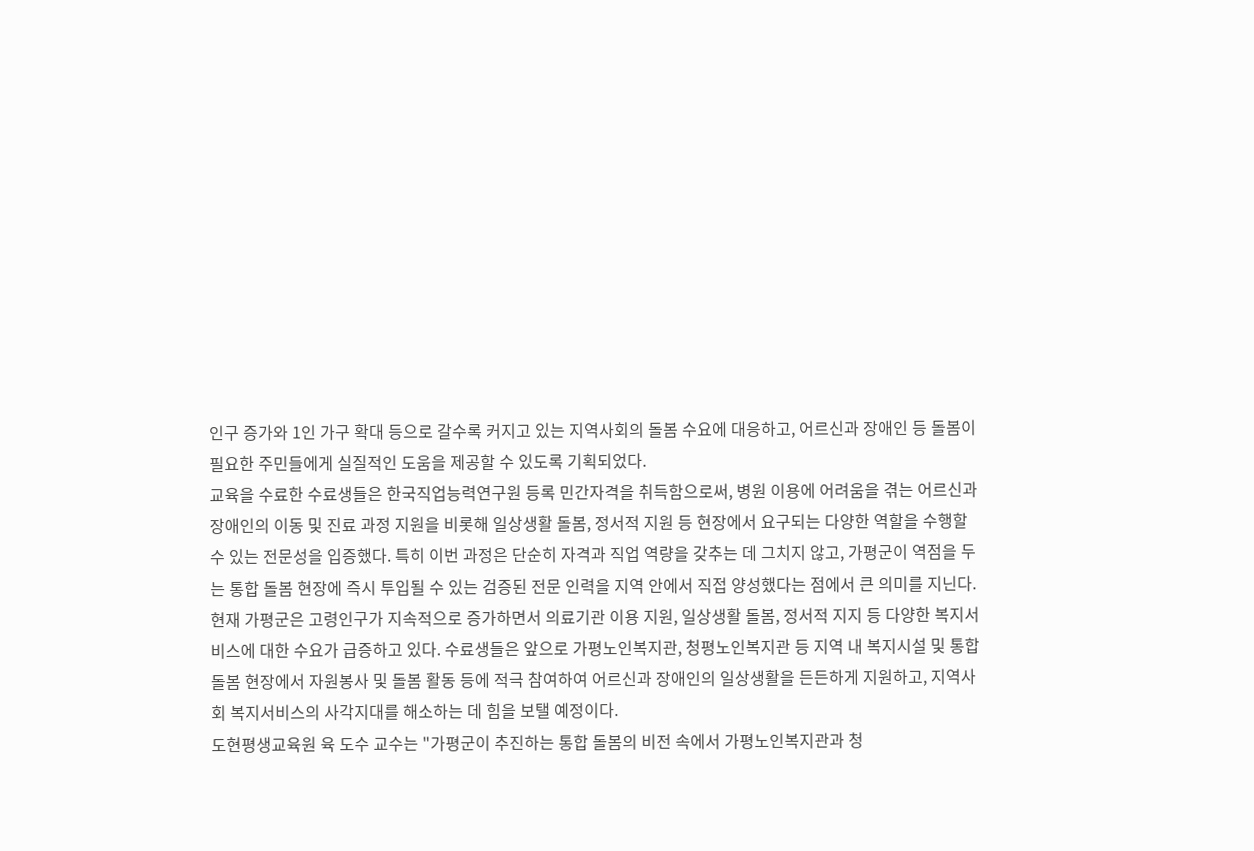인구 증가와 1인 가구 확대 등으로 갈수록 커지고 있는 지역사회의 돌봄 수요에 대응하고, 어르신과 장애인 등 돌봄이 필요한 주민들에게 실질적인 도움을 제공할 수 있도록 기획되었다.
교육을 수료한 수료생들은 한국직업능력연구원 등록 민간자격을 취득함으로써, 병원 이용에 어려움을 겪는 어르신과 장애인의 이동 및 진료 과정 지원을 비롯해 일상생활 돌봄, 정서적 지원 등 현장에서 요구되는 다양한 역할을 수행할 수 있는 전문성을 입증했다. 특히 이번 과정은 단순히 자격과 직업 역량을 갖추는 데 그치지 않고, 가평군이 역점을 두는 통합 돌봄 현장에 즉시 투입될 수 있는 검증된 전문 인력을 지역 안에서 직접 양성했다는 점에서 큰 의미를 지닌다.
현재 가평군은 고령인구가 지속적으로 증가하면서 의료기관 이용 지원, 일상생활 돌봄, 정서적 지지 등 다양한 복지서비스에 대한 수요가 급증하고 있다. 수료생들은 앞으로 가평노인복지관, 청평노인복지관 등 지역 내 복지시설 및 통합 돌봄 현장에서 자원봉사 및 돌봄 활동 등에 적극 참여하여 어르신과 장애인의 일상생활을 든든하게 지원하고, 지역사회 복지서비스의 사각지대를 해소하는 데 힘을 보탤 예정이다.
도현평생교육원 육 도수 교수는 "가평군이 추진하는 통합 돌봄의 비전 속에서 가평노인복지관과 청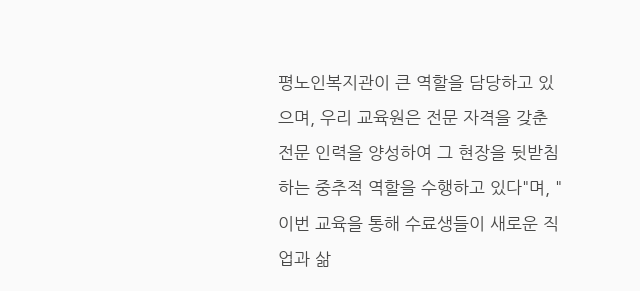평노인복지관이 큰 역할을 담당하고 있으며, 우리 교육원은 전문 자격을 갖춘 전문 인력을 양성하여 그 현장을 뒷받침하는 중추적 역할을 수행하고 있다"며, "이번 교육을 통해 수료생들이 새로운 직업과 삶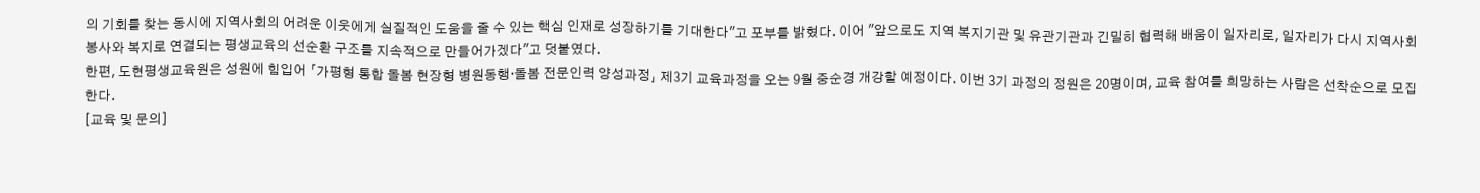의 기회를 찾는 동시에 지역사회의 어려운 이웃에게 실질적인 도움을 줄 수 있는 핵심 인재로 성장하기를 기대한다"고 포부를 밝혔다. 이어 "앞으로도 지역 복지기관 및 유관기관과 긴밀히 협력해 배움이 일자리로, 일자리가 다시 지역사회 봉사와 복지로 연결되는 평생교육의 선순환 구조를 지속적으로 만들어가겠다"고 덧붙였다.
한편, 도현평생교육원은 성원에 힘입어 「가평형 통합 돌봄 현장형 병원동행·돌봄 전문인력 양성과정」 제3기 교육과정을 오는 9월 중순경 개강할 예정이다. 이번 3기 과정의 정원은 20명이며, 교육 참여를 희망하는 사람은 선착순으로 모집한다.
[교육 및 문의]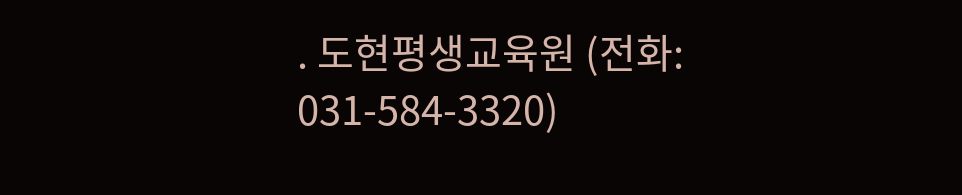. 도현평생교육원 (전화: 031-584-3320)